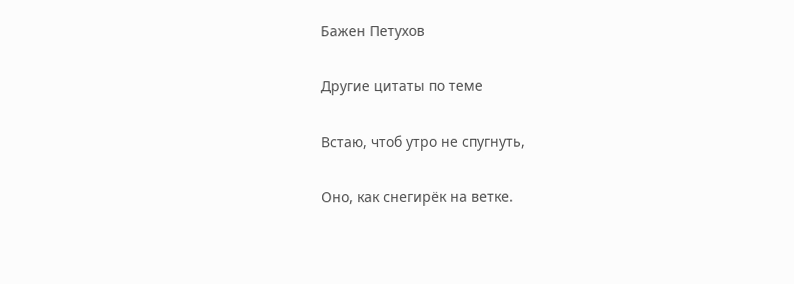Бажен Петухов

Другие цитаты по теме

Встаю, чтоб утро не спугнуть,

Оно, как снегирёк на ветке.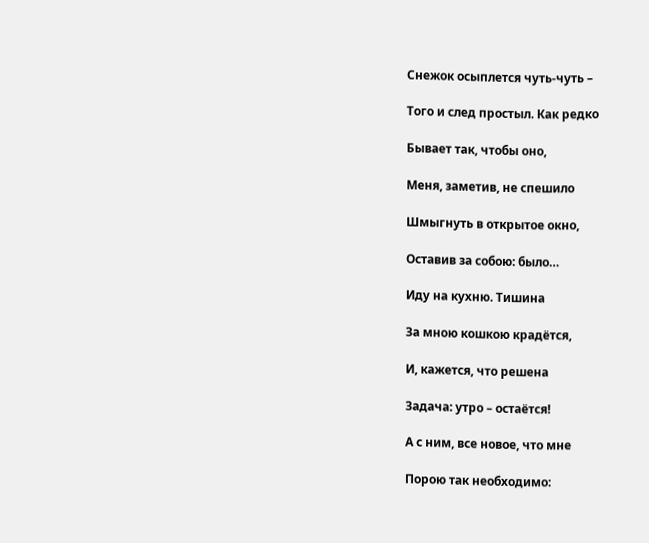Снежок осыплется чуть-чуть –

Того и след простыл. Как редко

Бывает так, чтобы оно,

Меня, заметив, не спешило

Шмыгнуть в открытое окно,

Оставив за собою: было…

Иду на кухню. Тишина

За мною кошкою крадётся,

И, кажется, что решена

Задача: утро – остаётся!

А с ним, все новое, что мне

Порою так необходимо: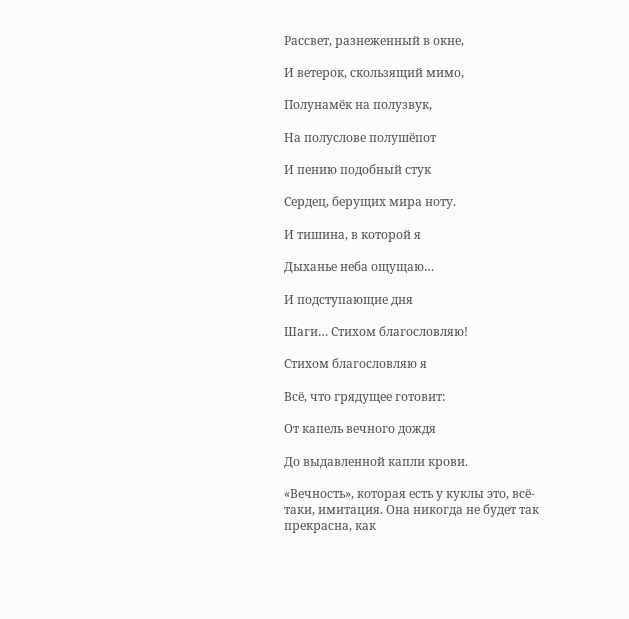Рассвет, разнеженный в окне,

И ветерок, скользящий мимо,

Полунамёк на полузвук,

На полуслове полушёпот

И пению подобный стук

Сердец, берущих мира ноту.

И тишина, в которой я

Дыханье неба ощущаю…

И подступающие дня

Шаги… Стихом благословляю!

Стихом благословляю я

Всё, что грядущее готовит:

От капель вечного дождя

До выдавленной капли крови.

«Вечность», которая есть у куклы это, всё-таки, имитация. Она никогда не будет так прекрасна, как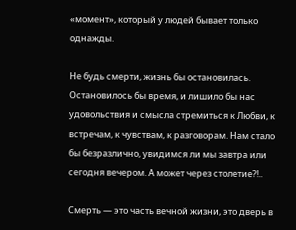«момент», который у людей бывает только однажды.

Не будь смерти, жизнь бы остановилась. Остановилось бы время, и лишило бы нас удовольствия и смысла стремиться к Любви, к встречам, к чувствам, к разговорам. Нам стало бы безразлично, увидимся ли мы завтра или сегодня вечером. А может через столетие?!..

Смерть — это часть вечной жизни, это дверь в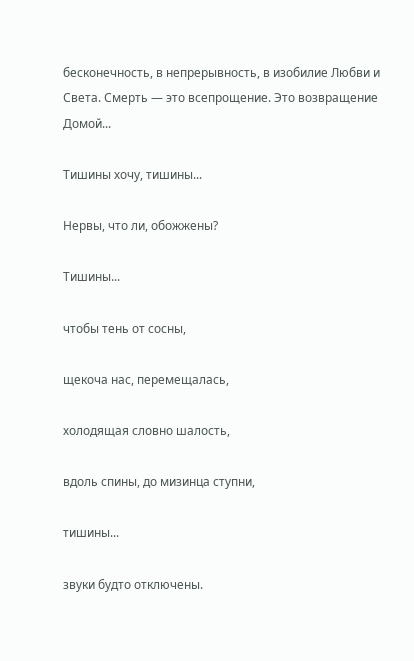бесконечность, в непрерывность, в изобилие Любви и Света. Смерть — это всепрощение. Это возвращение Домой...

Тишины хочу, тишины...

Нервы, что ли, обожжены?

Тишины...

чтобы тень от сосны,

щекоча нас, перемещалась,

холодящая словно шалость,

вдоль спины, до мизинца ступни,

тишины...

звуки будто отключены.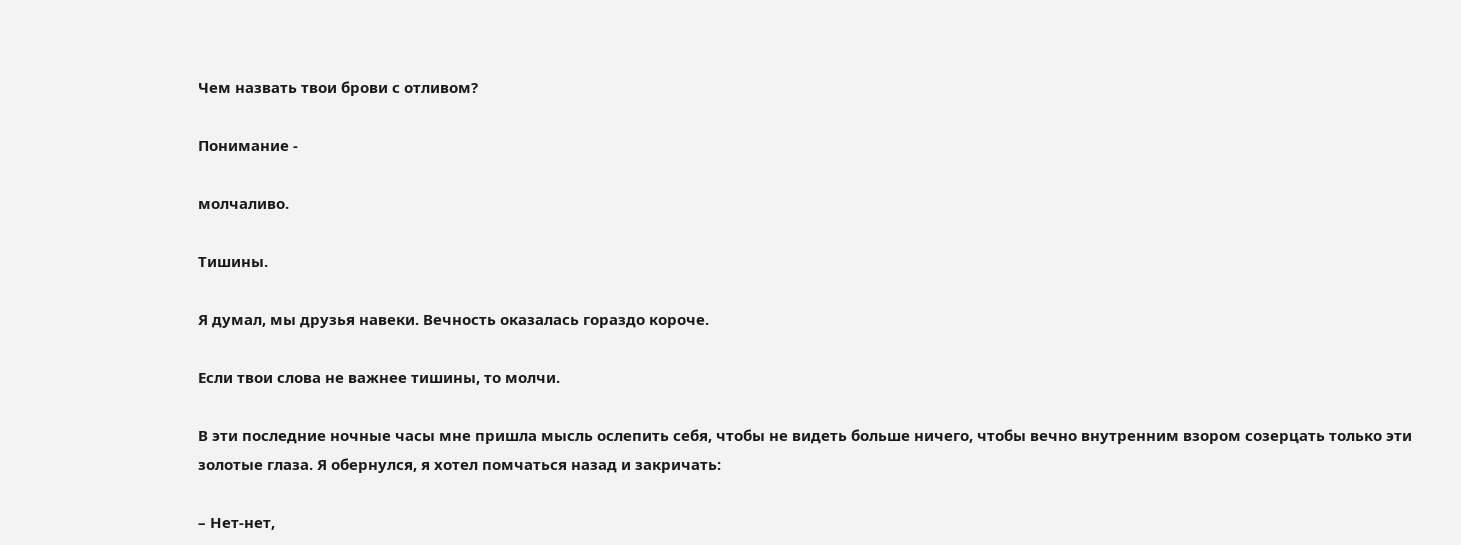Чем назвать твои брови с отливом?

Понимание -

молчаливо.

Тишины.

Я думал, мы друзья навеки. Вечность оказалась гораздо короче.

Если твои слова не важнее тишины, то молчи.

В эти последние ночные часы мне пришла мысль ослепить себя, чтобы не видеть больше ничего, чтобы вечно внутренним взором созерцать только эти золотые глаза. Я обернулся, я хотел помчаться назад и закричать:

– Нет-нет,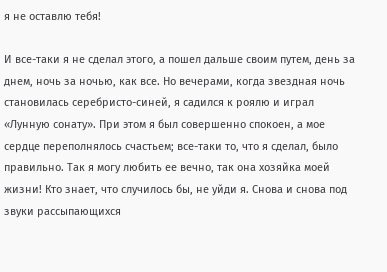я не оставлю тебя!

И все-таки я не сделал этого, а пошел дальше своим путем, день за днем, ночь за ночью, как все. Но вечерами, когда звездная ночь становилась серебристо-синей, я садился к роялю и играл «Лунную сонату». При этом я был совершенно спокоен, а мое сердце переполнялось счастьем; все-таки то, что я сделал, было правильно. Так я могу любить ее вечно, так она хозяйка моей жизни! Кто знает, что случилось бы, не уйди я. Снова и снова под звуки рассыпающихся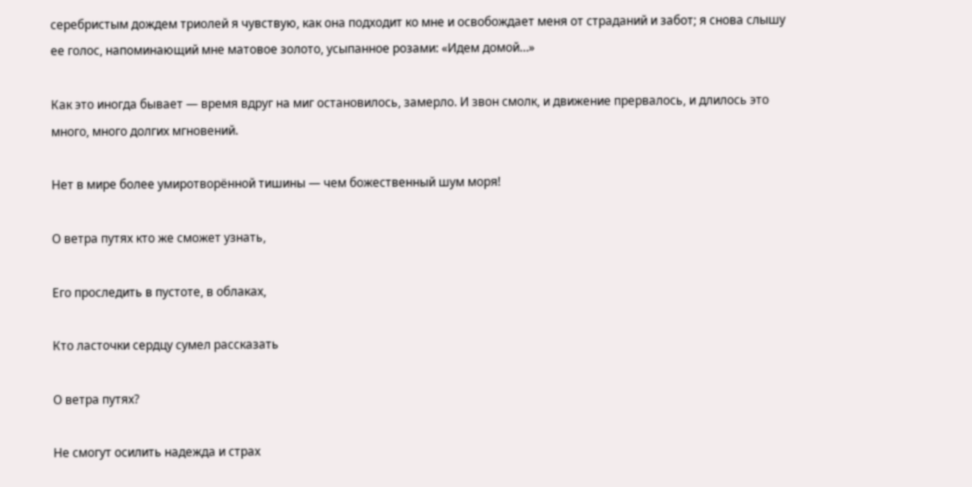серебристым дождем триолей я чувствую, как она подходит ко мне и освобождает меня от страданий и забот; я снова слышу ее голос, напоминающий мне матовое золото, усыпанное розами: «Идем домой…»

Как это иногда бывает — время вдруг на миг остановилось, замерло. И звон смолк, и движение прервалось, и длилось это много, много долгих мгновений.

Нет в мире более умиротворённой тишины — чем божественный шум моря!

О ветра путях кто же сможет узнать,

Его проследить в пустоте, в облаках,

Кто ласточки сердцу сумел рассказать

О ветра путях?

Не смогут осилить надежда и страх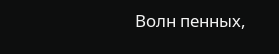Волн пенных,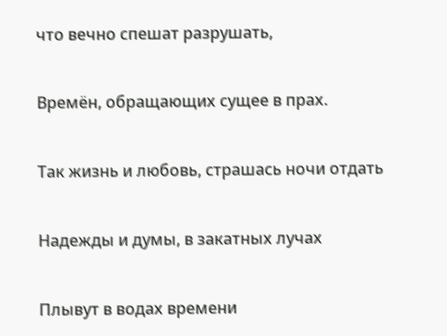что вечно спешат разрушать,

Времён, обращающих сущее в прах.

Так жизнь и любовь, страшась ночи отдать

Надежды и думы, в закатных лучах

Плывут в водах времени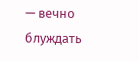— вечно блуждать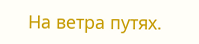На ветра путях.